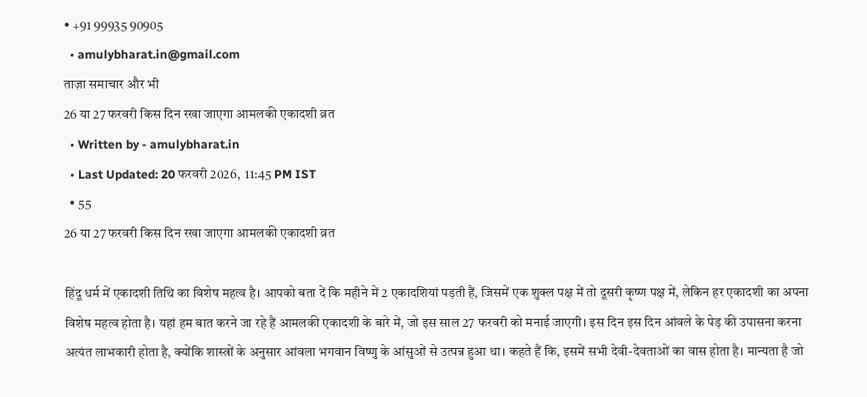• +91 99935 90905
  • amulybharat.in@gmail.com
ताज़ा समाचार और भी
26 या 27 फरवरी किस दिन रखा जाएगा आमलकी एकादशी व्रत
  • Written by - amulybharat.in
  • Last Updated: 20 फरवरी 2026,  11:45 PM IST
  • 55
26 या 27 फरवरी किस दिन रखा जाएगा आमलकी एकादशी व्रत

हिंदू धर्म में एकादशी तिथि का विशेष महत्व है। आपको बता दें कि महीने में 2 एकादशियां पड़ती हैं, जिसमें एक शुक्ल पक्ष में तो दूसरी कृष्ण पक्ष में, लेकिन हर एकादशी का अपना विशेष महत्व होता है। यहां हम बात करने जा रहे हैं आमलकी एकादशी के बारे में, जो इस साल 27 फरवरी को मनाई जाएगी। इस दिन इस दिन आंवले के पेड़ की उपासना करना अत्यंत लाभकारी होता है, क्योंकि शास्त्रों के अनुसार आंवला भगवान विष्णु के आंसुओं से उत्पन्न हुआ था। कहते हैं कि, इसमें सभी देवी-देवताओं का वास होता है। मान्यता है जो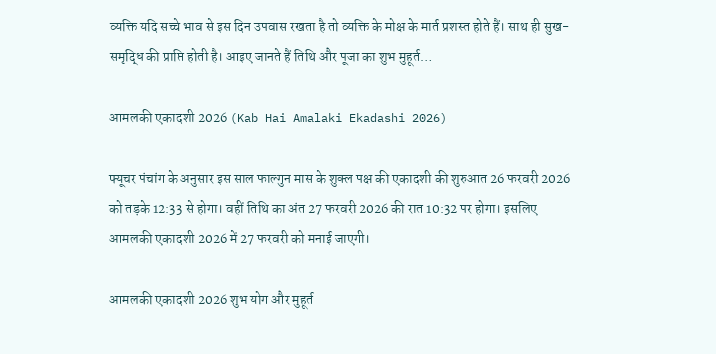व्यक्ति यदि सच्चे भाव से इस दिन उपवास रखता है तो व्यक्ति के मोक्ष के मार्त प्रशस्त होते हैं। साथ ही सुख- समृद्धि की प्राप्ति होती है। आइए जानते हैं तिथि और पूजा का शुभ मुहूर्त…

आमलकी एकादशी 2026 (Kab Hai Amalaki Ekadashi 2026)

फ्यूचर पंचांग के अनुसार इस साल फाल्गुन मास के शुक्ल पक्ष की एकादशी की शुरुआत 26 फरवरी 2026 को तड़के 12:33 से होगा। वहीं तिथि का अंत 27 फरवरी 2026 की रात 10:32 पर होगा। इसलिए आमलकी एकादशी 2026 में 27 फरवरी को मनाई जाएगी।

आमलकी एकादशी 2026 शुभ योग और मुहूर्त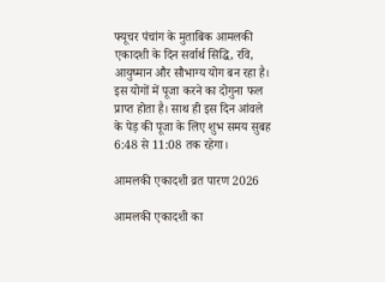फ्यूचर पंचांग के मुताबिक आमलकी एकादशी के दिन सर्वार्थ सिद्धि, रवि, आयुष्मान और सौभाग्य योग बन रहा है। इस योगों में पूजा करने का दोगुना फल प्राप्त होता है। साथ ही इस दिन आंवले के पेड़ की पूजा के लिए शुभ समय सुबह 6:48 से 11:08 तक रहेगा।

आमलकी एकादशी व्रत पारण 2026

आमलकी एकादशी का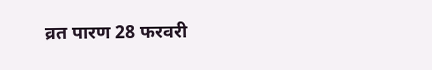व्रत पारण 28 फरवरी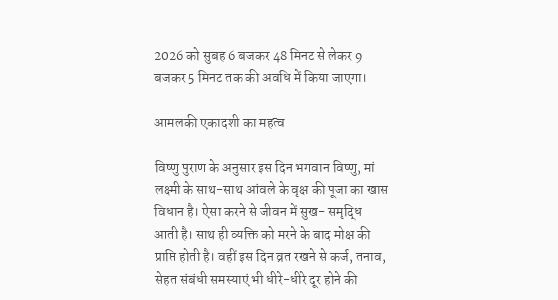2026 को सुबह 6 बजकर 48 मिनट से लेकर 9 बजकर 5 मिनट तक की अवधि में किया जाएगा।

आमलकी एकादशी का महत्व

विष्णु पुराण के अनुसार इस दिन भगवान विष्णु, मां लक्ष्मी के साथ-साथ आंवले के वृक्ष की पूजा का खास विधान है। ऐसा करने से जीवन में सुख- समृद्धि आती है। साथ ही व्यक्ति को मरने के बाद मोक्ष की प्राप्ति होती है। वहीं इस दिन व्रत रखने से कर्ज, तनाव, सेहत संबंधी समस्याएं भी धीरे-धीरे दूर होने की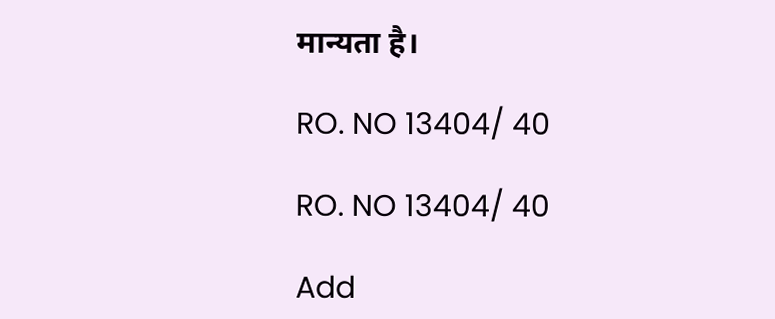मान्यता है।

RO. NO 13404/ 40

RO. NO 13404/ 40

Add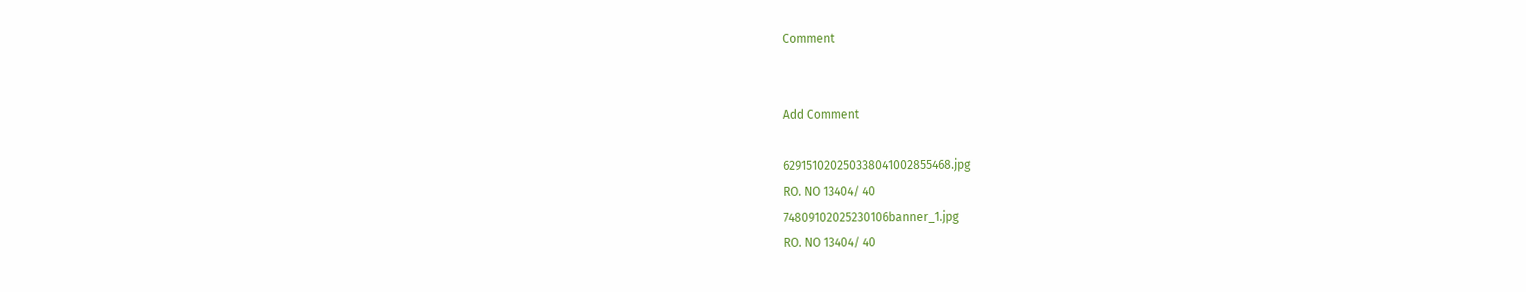Comment


Add Comment

629151020250338041002855468.jpg
RO. NO 13404/ 40
74809102025230106banner_1.jpg
RO. NO 13404/ 40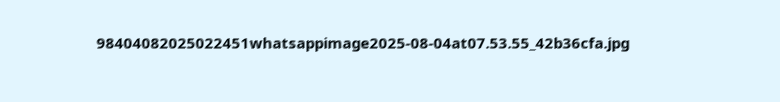98404082025022451whatsappimage2025-08-04at07.53.55_42b36cfa.jpg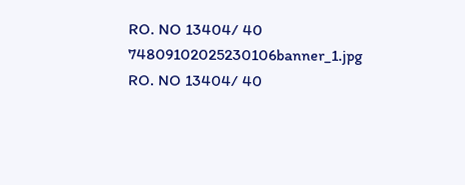RO. NO 13404/ 40
74809102025230106banner_1.jpg
RO. NO 13404/ 40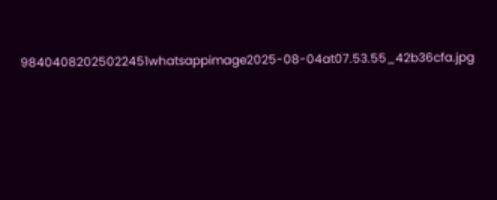98404082025022451whatsappimage2025-08-04at07.53.55_42b36cfa.jpg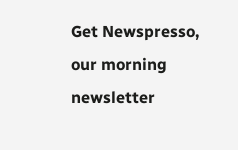Get Newspresso, our morning newsletter